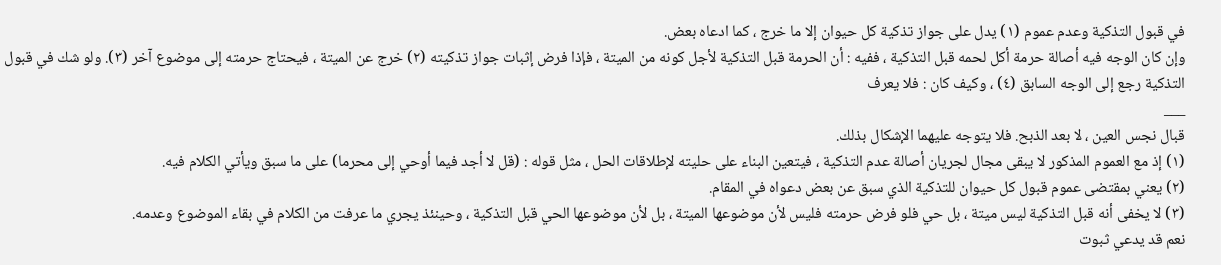في قبول التذكية وعدم عموم (١) يدل على جواز تذكية كل حيوان إلا ما خرج ، كما ادعاه بعض.
وإن كان الوجه فيه أصالة حرمة أكل لحمه قبل التذكية ، ففيه : أن الحرمة قبل التذكية لأجل كونه من الميتة ، فإذا فرض إثبات جواز تذكيته (٢) خرج عن الميتة ، فيحتاج حرمته إلى موضوع آخر (٣). ولو شك في قبول التذكية رجع إلى الوجه السابق (٤) ، وكيف كان : فلا يعرف
___
قبال نجس العين ، لا بعد الذبح. فلا يتوجه عليهما الإشكال بذلك.
(١) إذ مع العموم المذكور لا يبقى مجال لجريان أصالة عدم التذكية ، فيتعين البناء على حليته لإطلاقات الحل ، مثل قوله : (قل لا أجد فيما أوحي إلى محرما) على ما سبق ويأتي الكلام فيه.
(٢) يعني بمقتضى عموم قبول كل حيوان للتذكية الذي سبق عن بعض دعواه في المقام.
(٣) لا يخفى أنه قبل التذكية ليس ميتة ، بل حي فلو فرض حرمته فليس لأن موضوعها الميتة ، بل لأن موضوعها الحي قبل التذكية ، وحينئذ يجري ما عرفت من الكلام في بقاء الموضوع وعدمه.
نعم قد يدعي ثبوت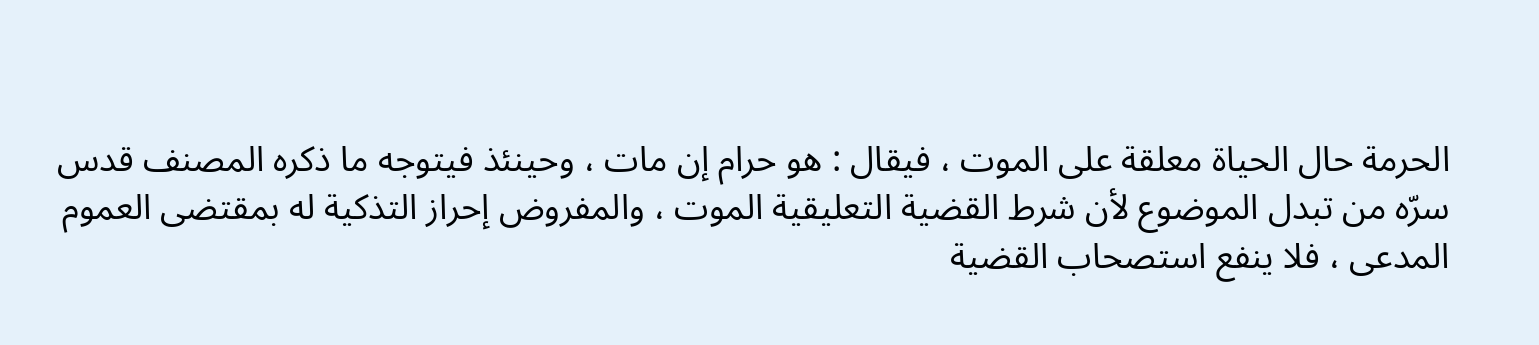الحرمة حال الحياة معلقة على الموت ، فيقال : هو حرام إن مات ، وحينئذ فيتوجه ما ذكره المصنف قدس سرّه من تبدل الموضوع لأن شرط القضية التعليقية الموت ، والمفروض إحراز التذكية له بمقتضى العموم المدعى ، فلا ينفع استصحاب القضية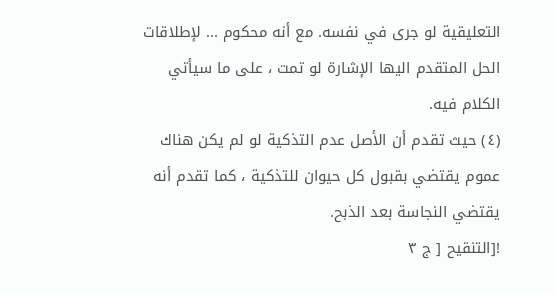التعليقية لو جرى في نفسه. مع أنه محكوم ... لإطلاقات الحل المتقدم اليها الإشارة لو تمت ، على ما سيأتي الكلام فيه.
(٤) حيث تقدم أن الأصل عدم التذكية لو لم يكن هناك عموم يقتضي بقبول كل حيوان للتذكية ، كما تقدم أنه يقتضي النجاسة بعد الذبح.
![التنقيح [ ج ٣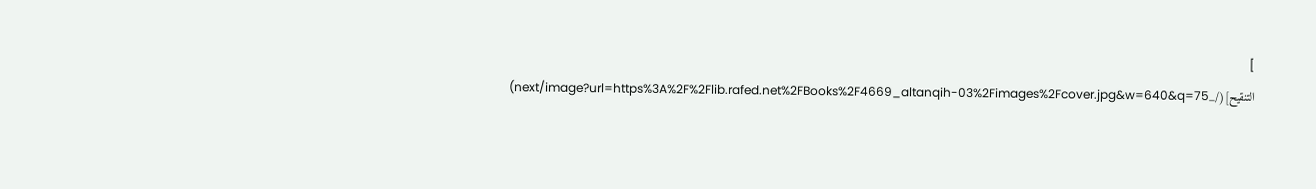] التنقيح](/_next/image?url=https%3A%2F%2Flib.rafed.net%2FBooks%2F4669_altanqih-03%2Fimages%2Fcover.jpg&w=640&q=75)